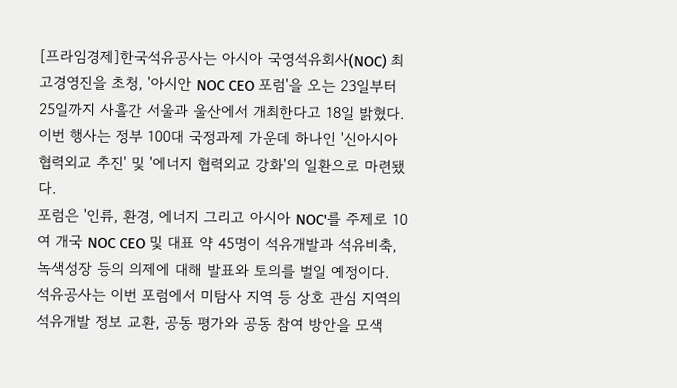[프라임경제]한국석유공사는 아시아 국영석유회사(NOC) 최고경영진을 초청, '아시안 NOC CEO 포럼'을 오는 23일부터 25일까지 사흘간 서울과 울산에서 개최한다고 18일 밝혔다.
이번 행사는 정부 100대 국정과제 가운데 하나인 '신아시아 협력외교 추진' 및 '에너지 협력외교 강화'의 일환으로 마련됐다.
포럼은 '인류, 환경, 에너지 그리고 아시아 NOC'를 주제로 10여 개국 NOC CEO 및 대표 약 45명이 석유개발과 석유비축, 녹색성장 등의 의제에 대해 발표와 토의를 벌일 예정이다.
석유공사는 이번 포럼에서 미탐사 지역 등 상호 관심 지역의 석유개발 정보 교환, 공동 평가와 공동 참여 방안을 모색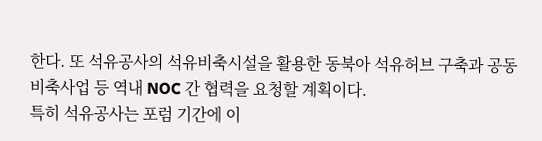한다. 또 석유공사의 석유비축시설을 활용한 동북아 석유허브 구축과 공동비축사업 등 역내 NOC 간 협력을 요청할 계획이다.
특히 석유공사는 포럼 기간에 이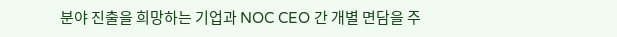분야 진출을 희망하는 기업과 NOC CEO 간 개별 면담을 주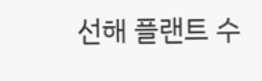선해 플랜트 수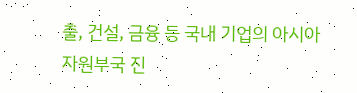출, 건설, 금융 등 국내 기업의 아시아 자원부국 진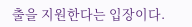출을 지원한다는 입장이다.